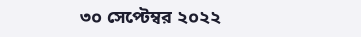৩০ সেপ্টেম্বর ২০২২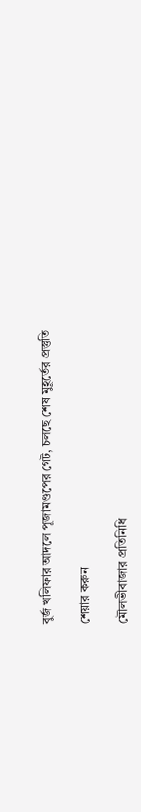বুর্জ খলিফার আদলে পূজামণ্ডপের গেট, চলছে শেষ মুহূর্তের প্রস্তুতি

শেয়ার করুন

মৌলভীবাজার প্রতিনিধি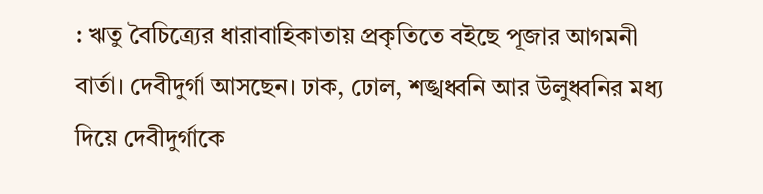: ঋতু বৈচিত্র্যের ধারাবাহিকাতায় প্রকৃতিতে বইছে পূজার আগমনী বার্তা। দেবীদুর্গা আসছেন। ঢাক, ঢোল, শঙ্খধ্বনি আর উলুধ্বনির মধ্য দিয়ে দেবীদুর্গাকে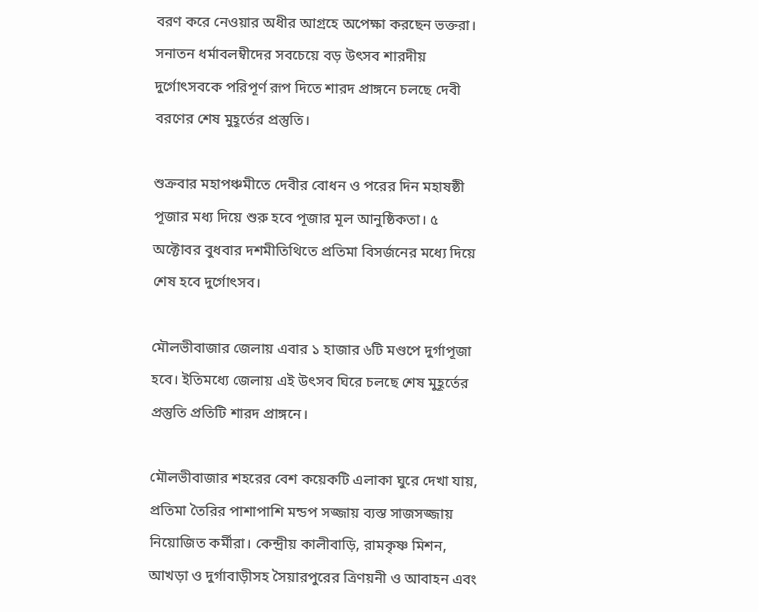বরণ করে নেওয়ার অধীর আগ্রহে অপেক্ষা করছেন ভক্তরা। সনাতন ধর্মাবলম্বীদের সবচেয়ে বড় উৎসব শারদীয় দুর্গোৎসবকে পরিপূর্ণ রূপ দিতে শারদ প্রাঙ্গনে চলছে দেবী বরণের শেষ মুহূর্তের প্রস্তুতি।

শুক্রবার মহাপঞ্চমীতে দেবীর বোধন ও পরের দিন মহাষষ্ঠী পূজার মধ্য দিয়ে শুরু হবে পূজার মূল আনুষ্ঠিকতা। ৫ অক্টোবর বুধবার দশমীতিথিতে প্রতিমা বিসর্জনের মধ্যে দিয়ে শেষ হবে দুর্গোৎসব।

মৌলভীবাজার জেলায় এবার ১ হাজার ৬টি মণ্ডপে দুর্গাপূজা হবে। ইতিমধ্যে জেলায় এই উৎসব ঘিরে চলছে শেষ মুহূর্তের প্রস্তুতি প্রতিটি শারদ প্রাঙ্গনে।

মৌলভীবাজার শহরের বেশ কয়েকটি এলাকা ঘুরে দেখা যায়, প্রতিমা তৈরির পাশাপাশি মন্ডপ সজ্জায় ব্যস্ত সাজসজ্জায় নিয়োজিত কর্মীরা। কেন্দ্রীয় কালীবাড়ি, রামকৃষ্ণ মিশন, আখড়া ও দুর্গাবাড়ীসহ সৈয়ারপুরের ত্রিণয়নী ও আবাহন এবং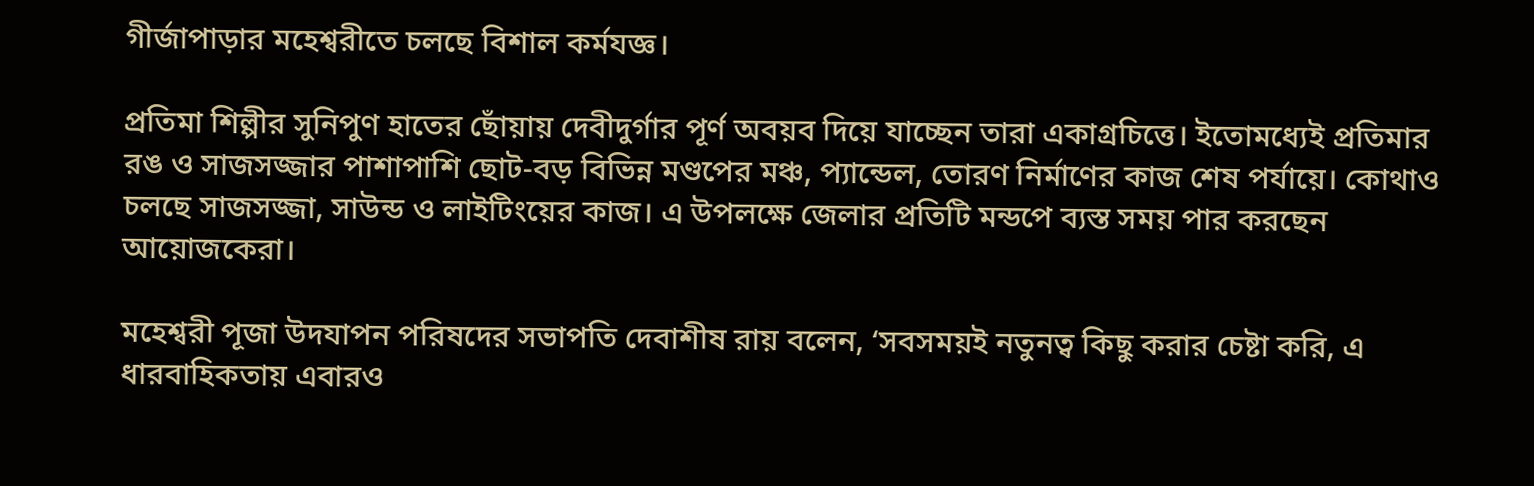গীর্জাপাড়ার মহেশ্বরীতে চলছে বিশাল কর্মযজ্ঞ।

প্রতিমা শিল্পীর সুনিপুণ হাতের ছোঁয়ায় দেবীদুর্গার পূর্ণ অবয়ব দিয়ে যাচ্ছেন তারা একাগ্রচিত্তে। ইতোমধ্যেই প্রতিমার রঙ ও সাজসজ্জার পাশাপাশি ছোট-বড় বিভিন্ন মণ্ডপের মঞ্চ, প্যান্ডেল, তোরণ নির্মাণের কাজ শেষ পর্যায়ে। কোথাও চলছে সাজসজ্জা, সাউন্ড ও লাইটিংয়ের কাজ। এ উপলক্ষে জেলার প্রতিটি মন্ডপে ব্যস্ত সময় পার করছেন আয়োজকেরা।

মহেশ্বরী পূজা উদযাপন পরিষদের সভাপতি দেবাশীষ রায় বলেন, ‘সবসময়ই নতুনত্ব কিছু করার চেষ্টা করি, এ ধারবাহিকতায় এবারও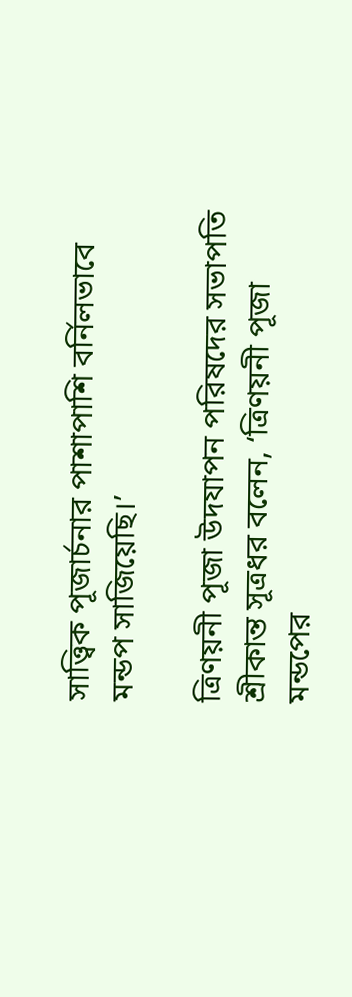সাত্ত্বিক পূজার্চনার পাশাপাশি বর্নিলভাবে মন্ডপ সাজিয়েছি।’

ত্রিণয়নী পূজা উদযাপন পরিষদের সভাপতি শ্রীকান্ত সূত্রধর বলেন, ‘ত্রিণয়নী পূজা মন্ডপের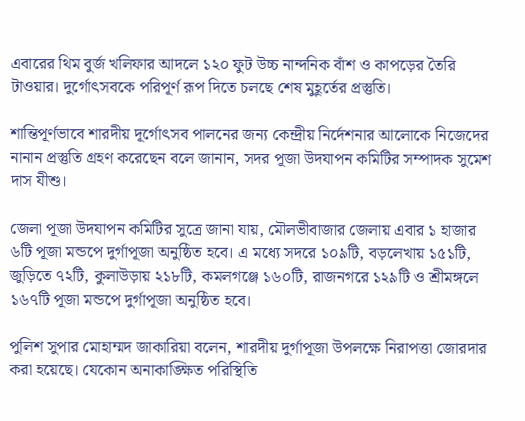এবারের থিম বুর্জ খলিফার আদলে ১২০ ফুট উচ্চ নান্দনিক বাঁশ ও কাপড়ের তৈরি টাওয়ার। দুর্গোৎসবকে পরিপূর্ণ রূপ দিতে চলছে শেষ মুহূর্তের প্রস্তুতি।

শান্তিপূর্ণভাবে শারদীয় দূর্গোৎসব পালনের জন্য কেন্দ্রীয় নির্দেশনার আলোকে নিজেদের নানান প্রস্তুতি গ্রহণ করেছেন বলে জানান, সদর পূজা উদযাপন কমিটির সম্পাদক সুমেশ দাস যীশু।

জেলা পূজা উদযাপন কমিটির সুত্রে জানা যায়, মৌলভীবাজার জেলায় এবার ১ হাজার ৬টি পূজা মন্ডপে দুর্গাপূজা অনুষ্ঠিত হবে। এ মধ্যে সদরে ১০৯টি, বড়লেখায় ১৫১টি, জুড়িতে ৭২টি, কুলাউড়ায় ২১৮টি, কমলগঞ্জে ১৬০টি, রাজনগরে ১২৯টি ও শ্রীমঙ্গলে ১৬৭টি পূজা মন্ডপে দুর্গাপূজা অনুষ্ঠিত হবে।

পুলিশ সুপার মোহাম্মদ জাকারিয়া বলেন, শারদীয় দুর্গাপূজা উপলক্ষে নিরাপত্তা জোরদার করা হয়েছে। যেকোন অনাকাঙ্ক্ষিত পরিস্থিতি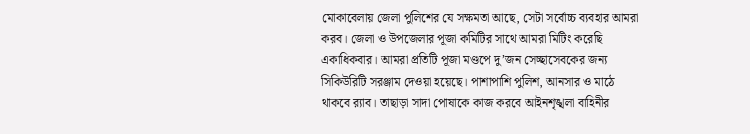মোকাবেলায় জেলা পুলিশের যে সক্ষমতা আছে, সেটা সর্বোচ্চ ব্যবহার আমরা করব। জেলা ও উপজেলার পূজা কমিটির সাথে আমরা মিটিং করেছি একাধিকবার। আমরা প্রতিটি পূজা মণ্ডপে দু’জন সেচ্ছাসেবকের জন্য সিকিউরিটি সরঞ্জাম দেওয়া হয়েছে। পাশাপাশি পুলিশ, আনসার ও মাঠে থাকবে র‌্যাব। তাছাড়া সাদা পোষাকে কাজ করবে আইনশৃঙ্খলা বাহিনীর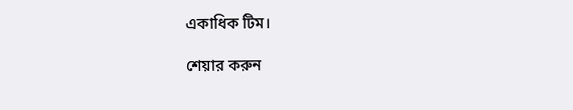একাধিক টিম।

শেয়ার করুন